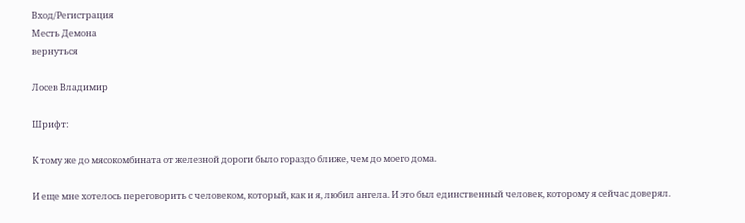Вход/Регистрация
Месть Демона
вернуться

Лосев Владимир

Шрифт:

К тому же до мясокомбината от железной дороги было гораздо ближе, чем до моего дома.

И еще мне хотелось переговорить с человеком, который, как и я, любил ангела. И это был единственный человек, которому я сейчас доверял.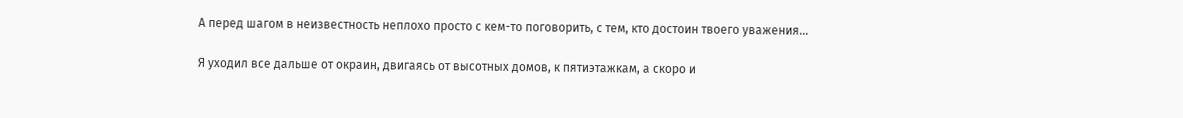А перед шагом в неизвестность неплохо просто с кем-то поговорить, с тем, кто достоин твоего уважения…

Я уходил все дальше от окраин, двигаясь от высотных домов, к пятиэтажкам, а скоро и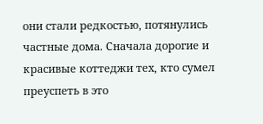они стали редкостью, потянулись частные дома. Сначала дорогие и красивые коттеджи тех, кто сумел преуспеть в это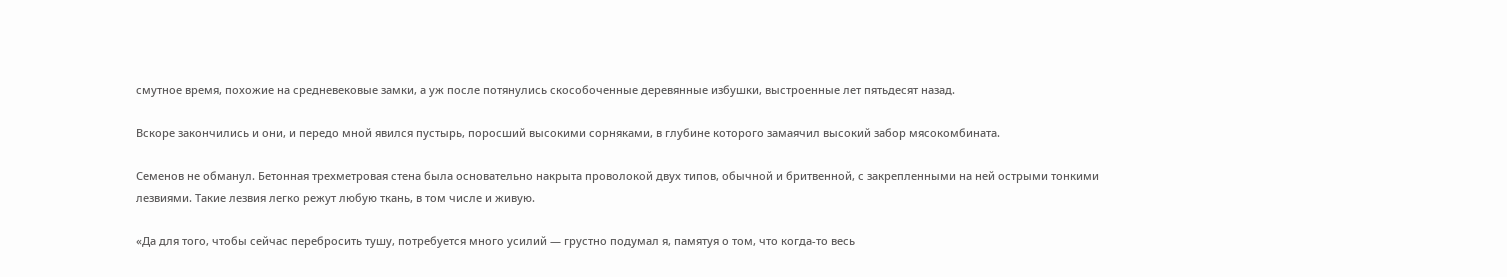смутное время, похожие на средневековые замки, а уж после потянулись скособоченные деревянные избушки, выстроенные лет пятьдесят назад.

Вскоре закончились и они, и передо мной явился пустырь, поросший высокими сорняками, в глубине которого замаячил высокий забор мясокомбината.

Семенов не обманул. Бетонная трехметровая стена была основательно накрыта проволокой двух типов, обычной и бритвенной, с закрепленными на ней острыми тонкими лезвиями. Такие лезвия легко режут любую ткань, в том числе и живую.

«Да для того, чтобы сейчас перебросить тушу, потребуется много усилий — грустно подумал я, памятуя о том, что когда-то весь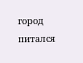город питался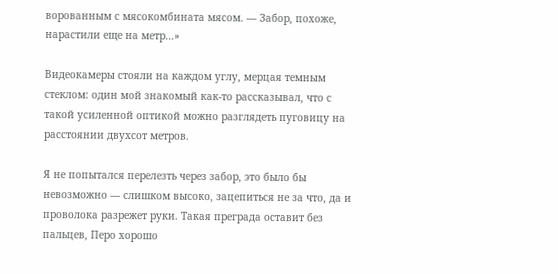ворованным с мясокомбината мясом. — Забор, похоже, нарастили еще на метр…»

Видеокамеры стояли на каждом углу, мерцая темным стеклом: один мой знакомый как-то рассказывал, что с такой усиленной оптикой можно разглядеть пуговицу на расстоянии двухсот метров.

Я не попытался перелезть через забор, это было бы невозможно — слишком высоко, зацепиться не за что, да и проволока разрежет руки. Такая преграда оставит без пальцев, Перо хорошо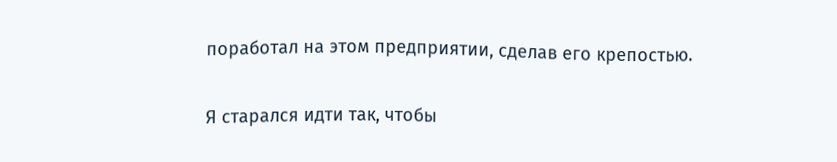поработал на этом предприятии, сделав его крепостью.

Я старался идти так, чтобы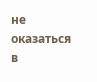не оказаться в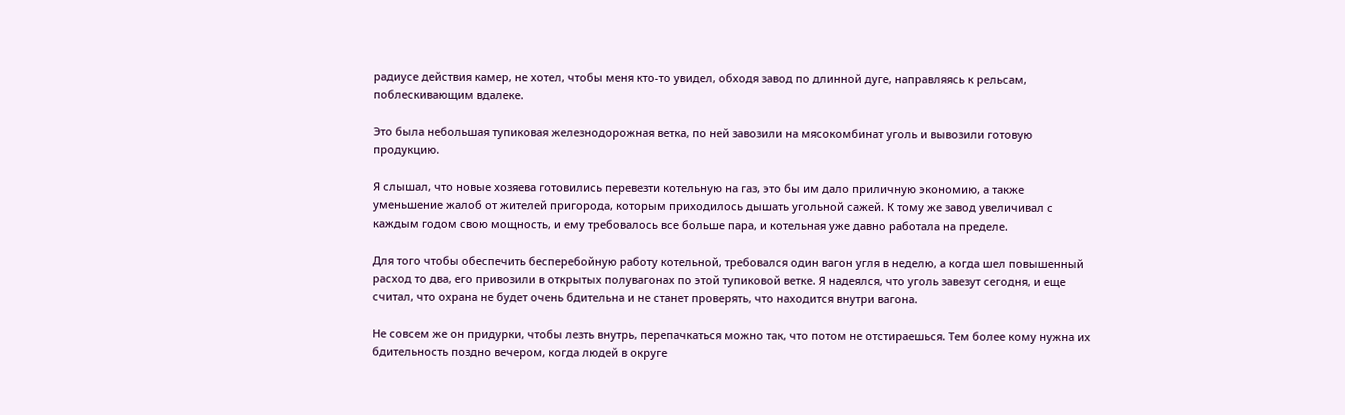радиусе действия камер, не хотел, чтобы меня кто-то увидел, обходя завод по длинной дуге, направляясь к рельсам, поблескивающим вдалеке.

Это была небольшая тупиковая железнодорожная ветка, по ней завозили на мясокомбинат уголь и вывозили готовую продукцию.

Я слышал, что новые хозяева готовились перевезти котельную на газ, это бы им дало приличную экономию, а также уменьшение жалоб от жителей пригорода, которым приходилось дышать угольной сажей. К тому же завод увеличивал с каждым годом свою мощность, и ему требовалось все больше пара, и котельная уже давно работала на пределе.

Для того чтобы обеспечить бесперебойную работу котельной, требовался один вагон угля в неделю, а когда шел повышенный расход то два, его привозили в открытых полувагонах по этой тупиковой ветке. Я надеялся, что уголь завезут сегодня, и еще считал, что охрана не будет очень бдительна и не станет проверять, что находится внутри вагона.

Не совсем же он придурки, чтобы лезть внутрь, перепачкаться можно так, что потом не отстираешься. Тем более кому нужна их бдительность поздно вечером, когда людей в округе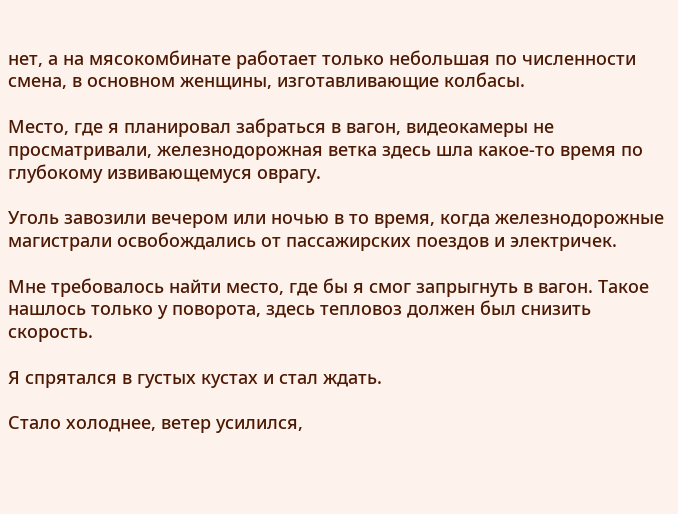нет, а на мясокомбинате работает только небольшая по численности смена, в основном женщины, изготавливающие колбасы.

Место, где я планировал забраться в вагон, видеокамеры не просматривали, железнодорожная ветка здесь шла какое-то время по глубокому извивающемуся оврагу.

Уголь завозили вечером или ночью в то время, когда железнодорожные магистрали освобождались от пассажирских поездов и электричек.

Мне требовалось найти место, где бы я смог запрыгнуть в вагон. Такое нашлось только у поворота, здесь тепловоз должен был снизить скорость.

Я спрятался в густых кустах и стал ждать.

Стало холоднее, ветер усилился,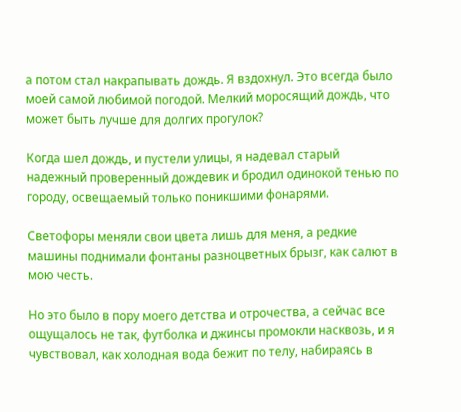а потом стал накрапывать дождь. Я вздохнул. Это всегда было моей самой любимой погодой. Мелкий моросящий дождь, что может быть лучше для долгих прогулок?

Когда шел дождь, и пустели улицы, я надевал старый надежный проверенный дождевик и бродил одинокой тенью по городу, освещаемый только поникшими фонарями.

Светофоры меняли свои цвета лишь для меня, а редкие машины поднимали фонтаны разноцветных брызг, как салют в мою честь.

Но это было в пору моего детства и отрочества, а сейчас все ощущалось не так, футболка и джинсы промокли насквозь, и я чувствовал, как холодная вода бежит по телу, набираясь в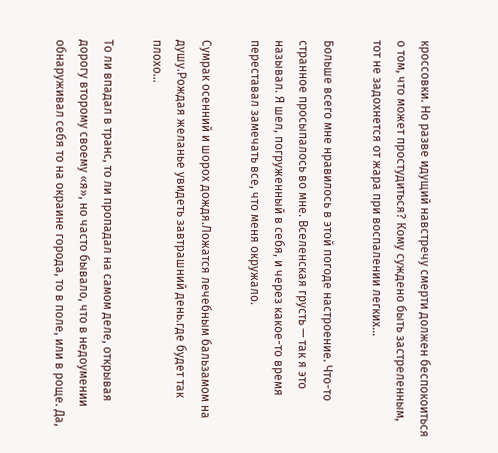кроссовки. Но разве идущий навстречу смерти должен беспокоиться о том, что может простудиться? Кому суждено быть застреленным, тот не задохнется от жара при воспалении легких…

Больше всего мне нравилось в этой погоде настроение. Что-то странное просыпалось во мне. Вселенская грусть — так я это называл. Я шел, погруженный в себя, и через какое-то время переставал замечать все, что меня окружало.

Сумрак осенний и шорох дождя.Ложатся лечебным бальзамом на душу.Рождая желанье увидеть завтрашний день.где будет так плохо…

То ли впадал в транс, то ли пропадал на самом деле, открывая дорогу второму своему «я», но часто бывало, что в недоумении обнаруживал себя то на окраине города, то в поле, или в роще. Да,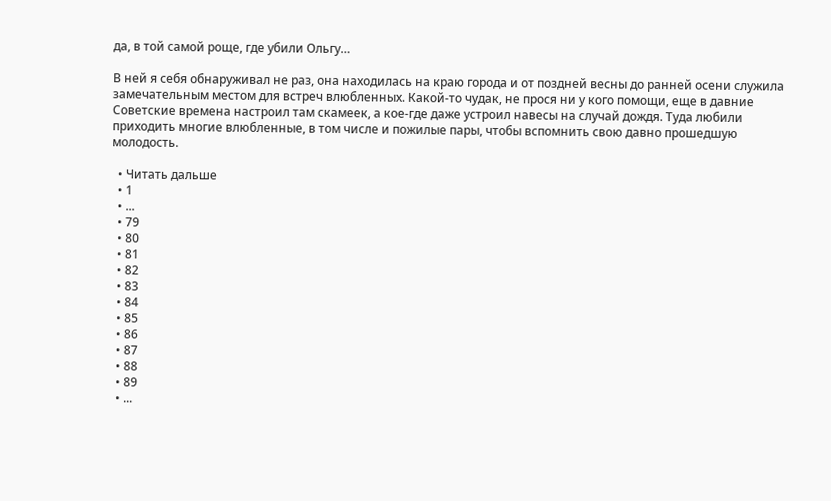да, в той самой роще, где убили Ольгу…

В ней я себя обнаруживал не раз, она находилась на краю города и от поздней весны до ранней осени служила замечательным местом для встреч влюбленных. Какой-то чудак, не прося ни у кого помощи, еще в давние Советские времена настроил там скамеек, а кое-где даже устроил навесы на случай дождя. Туда любили приходить многие влюбленные, в том числе и пожилые пары, чтобы вспомнить свою давно прошедшую молодость.

  • Читать дальше
  • 1
  • ...
  • 79
  • 80
  • 81
  • 82
  • 83
  • 84
  • 85
  • 86
  • 87
  • 88
  • 89
  • ...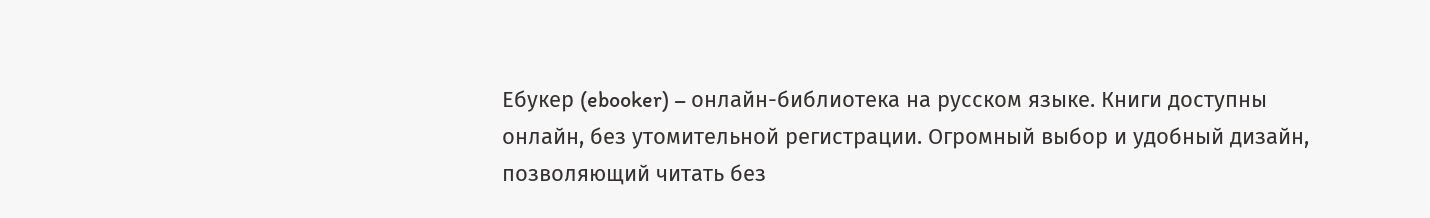Ебукер (ebooker) – онлайн-библиотека на русском языке. Книги доступны онлайн, без утомительной регистрации. Огромный выбор и удобный дизайн, позволяющий читать без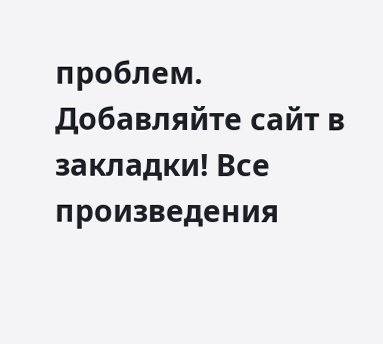проблем. Добавляйте сайт в закладки! Все произведения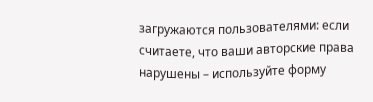загружаются пользователями: если считаете, что ваши авторские права нарушены – используйте форму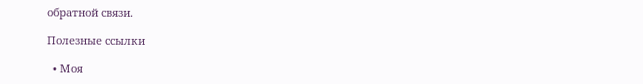обратной связи.

Полезные ссылки

  • Моя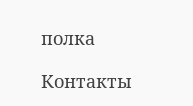полка

Контакты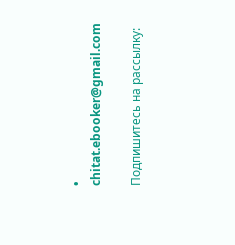• chitat.ebooker@gmail.com

Подпишитесь на рассылку: